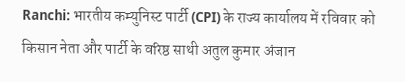Ranchi: भारतीय कम्युनिस्ट पार्टी (CPI) के राज्य कार्यालय में रविवार को किसान नेता और पार्टी के वरिष्ठ साथी अतुल कुमार अंजान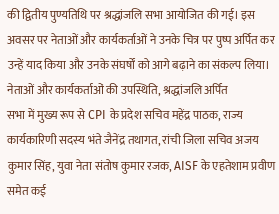की द्वितीय पुण्यतिथि पर श्रद्धांजलि सभा आयोजित की गई। इस अवसर पर नेताओं और कार्यकर्ताओं ने उनके चित्र पर पुष्प अर्पित कर उन्हें याद किया और उनके संघर्षों को आगे बढ़ाने का संकल्प लिया।
नेताओं और कार्यकर्ताओं की उपस्थिति, श्रद्धांजलि अर्पित
सभा में मुख्य रूप से CPI के प्रदेश सचिव महेंद्र पाठक, राज्य कार्यकारिणी सदस्य भंते जैनेंद्र तथागत, रांची जिला सचिव अजय कुमार सिंह, युवा नेता संतोष कुमार रजक, AISF के एहतेशाम प्रवीण समेत कई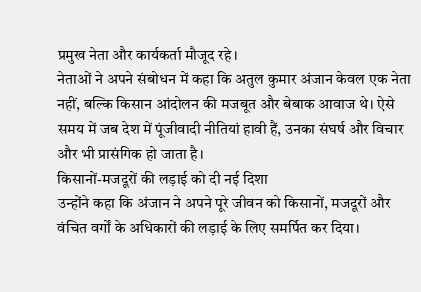प्रमुख नेता और कार्यकर्ता मौजूद रहे।
नेताओं ने अपने संबोधन में कहा कि अतुल कुमार अंजान केवल एक नेता नहीं, बल्कि किसान आंदोलन की मजबूत और बेबाक आवाज थे। ऐसे समय में जब देश में पूंजीवादी नीतियां हावी हैं, उनका संघर्ष और विचार और भी प्रासंगिक हो जाता है।
किसानों-मजदूरों की लड़ाई को दी नई दिशा
उन्होंने कहा कि अंजान ने अपने पूरे जीवन को किसानों, मजदूरों और वंचित वर्गों के अधिकारों की लड़ाई के लिए समर्पित कर दिया।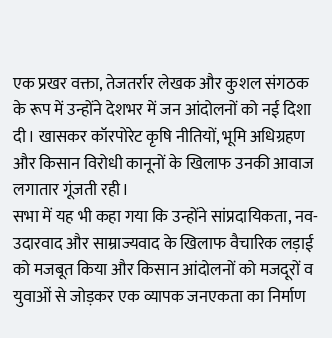एक प्रखर वक्ता, तेजतर्रार लेखक और कुशल संगठक के रूप में उन्होंने देशभर में जन आंदोलनों को नई दिशा दी। खासकर कॉरपोरेट कृषि नीतियों, भूमि अधिग्रहण और किसान विरोधी कानूनों के खिलाफ उनकी आवाज लगातार गूंजती रही।
सभा में यह भी कहा गया कि उन्होंने सांप्रदायिकता, नव-उदारवाद और साम्राज्यवाद के खिलाफ वैचारिक लड़ाई को मजबूत किया और किसान आंदोलनों को मजदूरों व युवाओं से जोड़कर एक व्यापक जनएकता का निर्माण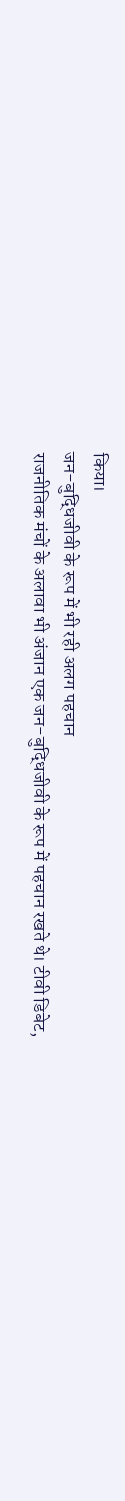किया।
जन-बुद्धिजीवी के रूप में भी रही अलग पहचान
राजनीतिक मंचों के अलावा भी अंजान एक जन-बुद्धिजीवी के रूप में पहचान रखते थे। टीवी डिबेट,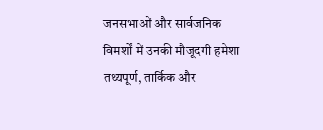जनसभाओं और सार्वजनिक विमर्शों में उनकी मौजूदगी हमेशा तथ्यपूर्ण, तार्किक और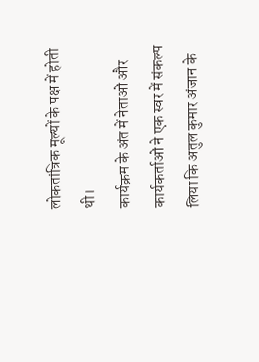लोकतांत्रिक मूल्यों के पक्ष में होती थी।
कार्यक्रम के अंत में नेताओं और कार्यकर्ताओं ने एक स्वर में संकल्प लिया कि अतुल कुमार अंजान के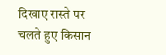दिखाए रास्ते पर चलते हुए किसान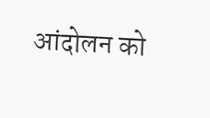आंदोलन को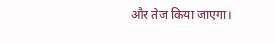और तेज किया जाएगा।